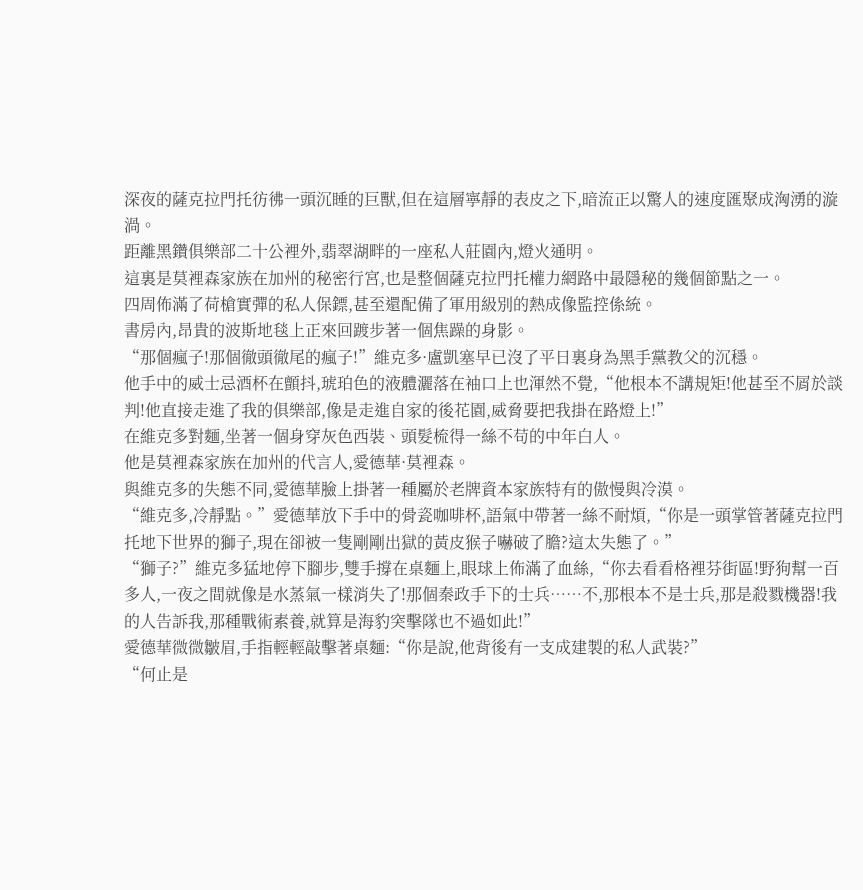深夜的薩克拉門托彷彿一頭沉睡的巨獸,但在這層寧靜的表皮之下,暗流正以驚人的速度匯聚成洶湧的漩渦。
距離黑鑽俱樂部二十公裡外,翡翠湖畔的一座私人莊園內,燈火通明。
這裏是莫裡森家族在加州的秘密行宮,也是整個薩克拉門托權力網路中最隱秘的幾個節點之一。
四周佈滿了荷槍實彈的私人保鏢,甚至還配備了軍用級別的熱成像監控係統。
書房內,昂貴的波斯地毯上正來回踱步著一個焦躁的身影。
“那個瘋子!那個徹頭徹尾的瘋子!”維克多·盧凱塞早已沒了平日裏身為黑手黨教父的沉穩。
他手中的威士忌酒杯在顫抖,琥珀色的液體灑落在袖口上也渾然不覺,“他根本不講規矩!他甚至不屑於談判!他直接走進了我的俱樂部,像是走進自家的後花園,威脅要把我掛在路燈上!”
在維克多對麵,坐著一個身穿灰色西裝、頭髮梳得一絲不苟的中年白人。
他是莫裡森家族在加州的代言人,愛德華·莫裡森。
與維克多的失態不同,愛德華臉上掛著一種屬於老牌資本家族特有的傲慢與冷漠。
“維克多,冷靜點。”愛德華放下手中的骨瓷咖啡杯,語氣中帶著一絲不耐煩,“你是一頭掌管著薩克拉門托地下世界的獅子,現在卻被一隻剛剛出獄的黃皮猴子嚇破了膽?這太失態了。”
“獅子?”維克多猛地停下腳步,雙手撐在桌麵上,眼球上佈滿了血絲,“你去看看格裡芬街區!野狗幫一百多人,一夜之間就像是水蒸氣一樣消失了!那個秦政手下的士兵……不,那根本不是士兵,那是殺戮機器!我的人告訴我,那種戰術素養,就算是海豹突擊隊也不過如此!”
愛德華微微皺眉,手指輕輕敲擊著桌麵:“你是說,他背後有一支成建製的私人武裝?”
“何止是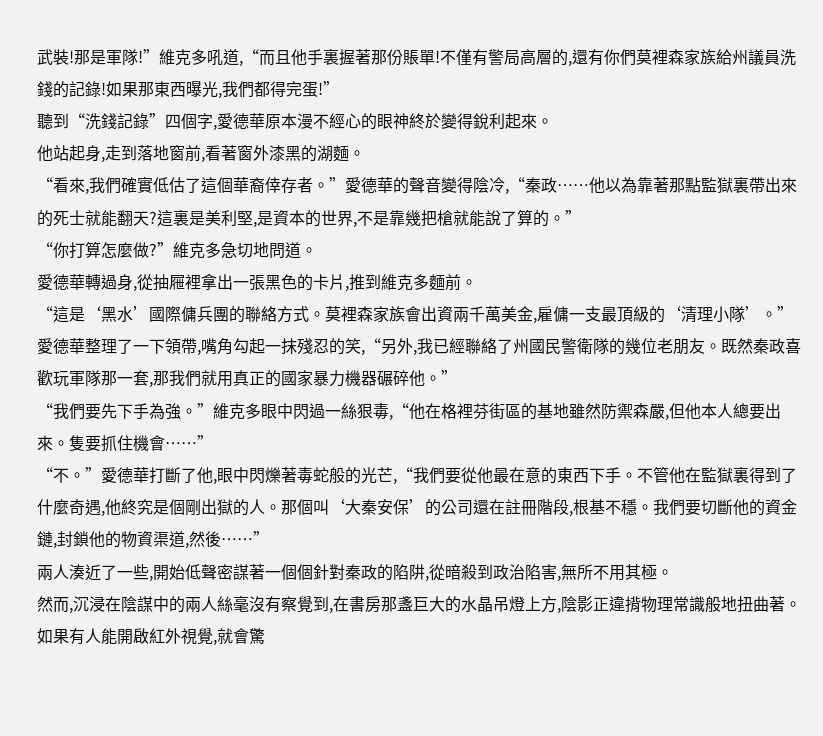武裝!那是軍隊!”維克多吼道,“而且他手裏握著那份賬單!不僅有警局高層的,還有你們莫裡森家族給州議員洗錢的記錄!如果那東西曝光,我們都得完蛋!”
聽到“洗錢記錄”四個字,愛德華原本漫不經心的眼神終於變得銳利起來。
他站起身,走到落地窗前,看著窗外漆黑的湖麵。
“看來,我們確實低估了這個華裔倖存者。”愛德華的聲音變得陰冷,“秦政……他以為靠著那點監獄裏帶出來的死士就能翻天?這裏是美利堅,是資本的世界,不是靠幾把槍就能說了算的。”
“你打算怎麼做?”維克多急切地問道。
愛德華轉過身,從抽屜裡拿出一張黑色的卡片,推到維克多麵前。
“這是‘黑水’國際傭兵團的聯絡方式。莫裡森家族會出資兩千萬美金,雇傭一支最頂級的‘清理小隊’。”愛德華整理了一下領帶,嘴角勾起一抹殘忍的笑,“另外,我已經聯絡了州國民警衛隊的幾位老朋友。既然秦政喜歡玩軍隊那一套,那我們就用真正的國家暴力機器碾碎他。”
“我們要先下手為強。”維克多眼中閃過一絲狠毒,“他在格裡芬街區的基地雖然防禦森嚴,但他本人總要出來。隻要抓住機會……”
“不。”愛德華打斷了他,眼中閃爍著毒蛇般的光芒,“我們要從他最在意的東西下手。不管他在監獄裏得到了什麼奇遇,他終究是個剛出獄的人。那個叫‘大秦安保’的公司還在註冊階段,根基不穩。我們要切斷他的資金鏈,封鎖他的物資渠道,然後……”
兩人湊近了一些,開始低聲密謀著一個個針對秦政的陷阱,從暗殺到政治陷害,無所不用其極。
然而,沉浸在陰謀中的兩人絲毫沒有察覺到,在書房那盞巨大的水晶吊燈上方,陰影正違揹物理常識般地扭曲著。
如果有人能開啟紅外視覺,就會驚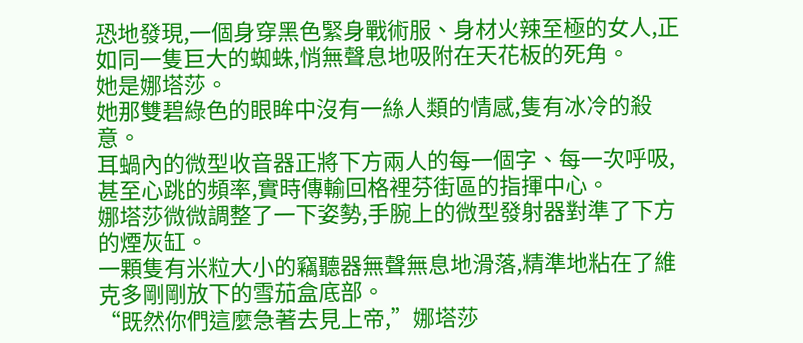恐地發現,一個身穿黑色緊身戰術服、身材火辣至極的女人,正如同一隻巨大的蜘蛛,悄無聲息地吸附在天花板的死角。
她是娜塔莎。
她那雙碧綠色的眼眸中沒有一絲人類的情感,隻有冰冷的殺意。
耳蝸內的微型收音器正將下方兩人的每一個字、每一次呼吸,甚至心跳的頻率,實時傳輸回格裡芬街區的指揮中心。
娜塔莎微微調整了一下姿勢,手腕上的微型發射器對準了下方的煙灰缸。
一顆隻有米粒大小的竊聽器無聲無息地滑落,精準地粘在了維克多剛剛放下的雪茄盒底部。
“既然你們這麼急著去見上帝,”娜塔莎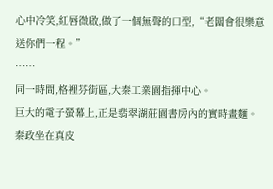心中冷笑,紅唇微啟,做了一個無聲的口型,“老闆會很樂意送你們一程。”
……
同一時間,格裡芬街區,大秦工業園指揮中心。
巨大的電子螢幕上,正是翡翠湖莊園書房內的實時畫麵。
秦政坐在真皮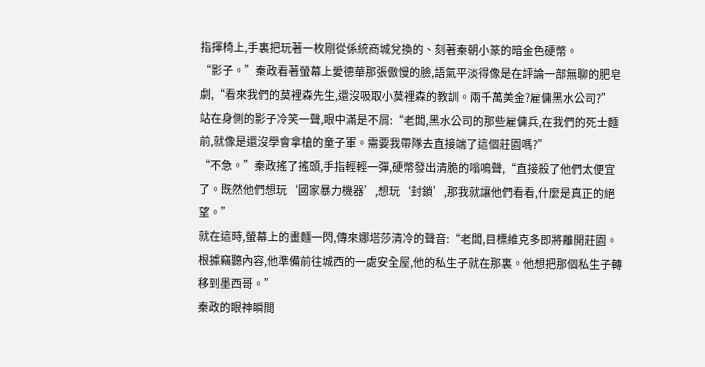指揮椅上,手裏把玩著一枚剛從係統商城兌換的、刻著秦朝小篆的暗金色硬幣。
“影子。”秦政看著螢幕上愛德華那張傲慢的臉,語氣平淡得像是在評論一部無聊的肥皂劇,“看來我們的莫裡森先生,還沒吸取小莫裡森的教訓。兩千萬美金?雇傭黑水公司?”
站在身側的影子冷笑一聲,眼中滿是不屑:“老闆,黑水公司的那些雇傭兵,在我們的死士麵前,就像是還沒學會拿槍的童子軍。需要我帶隊去直接端了這個莊園嗎?”
“不急。”秦政搖了搖頭,手指輕輕一彈,硬幣發出清脆的嗡鳴聲,“直接殺了他們太便宜了。既然他們想玩‘國家暴力機器’,想玩‘封鎖’,那我就讓他們看看,什麼是真正的絕望。”
就在這時,螢幕上的畫麵一閃,傳來娜塔莎清冷的聲音:“老闆,目標維克多即將離開莊園。根據竊聽內容,他準備前往城西的一處安全屋,他的私生子就在那裏。他想把那個私生子轉移到墨西哥。”
秦政的眼神瞬間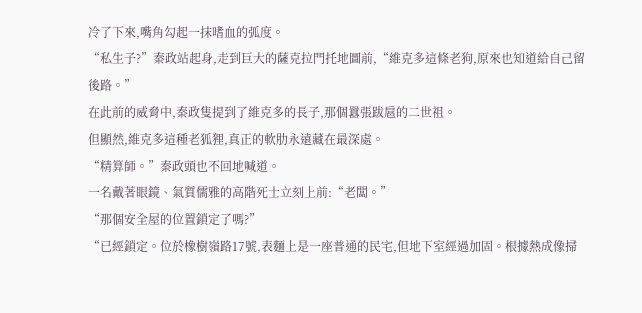冷了下來,嘴角勾起一抹嗜血的弧度。
“私生子?”秦政站起身,走到巨大的薩克拉門托地圖前,“維克多這條老狗,原來也知道給自己留後路。”
在此前的威脅中,秦政隻提到了維克多的長子,那個囂張跋扈的二世祖。
但顯然,維克多這種老狐狸,真正的軟肋永遠藏在最深處。
“精算師。”秦政頭也不回地喊道。
一名戴著眼鏡、氣質儒雅的高階死士立刻上前:“老闆。”
“那個安全屋的位置鎖定了嗎?”
“已經鎖定。位於橡樹嶺路17號,表麵上是一座普通的民宅,但地下室經過加固。根據熱成像掃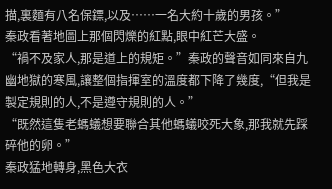描,裏麵有八名保鏢,以及……一名大約十歲的男孩。”
秦政看著地圖上那個閃爍的紅點,眼中紅芒大盛。
“禍不及家人,那是道上的規矩。”秦政的聲音如同來自九幽地獄的寒風,讓整個指揮室的溫度都下降了幾度,“但我是製定規則的人,不是遵守規則的人。”
“既然這隻老螞蟻想要聯合其他螞蟻咬死大象,那我就先踩碎他的卵。”
秦政猛地轉身,黑色大衣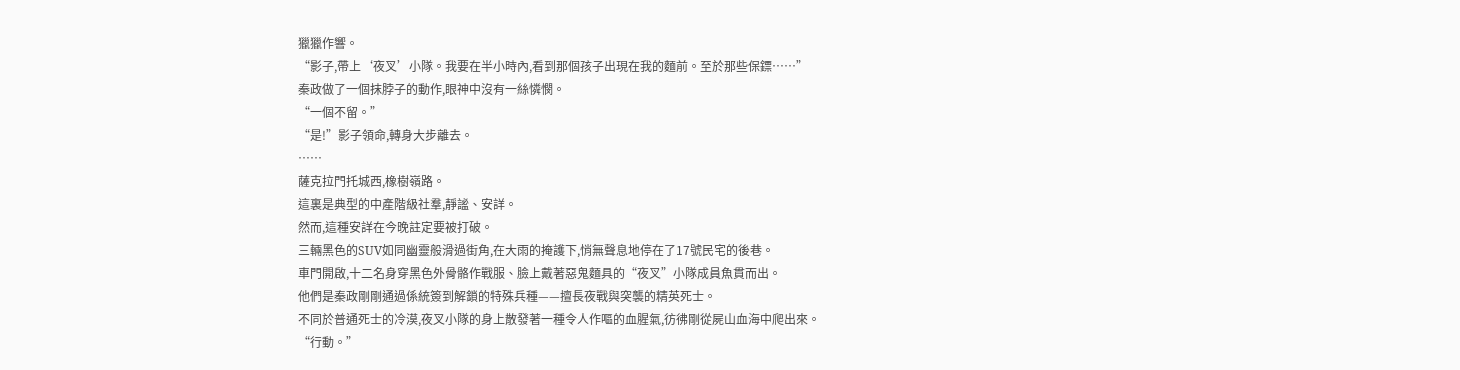獵獵作響。
“影子,帶上‘夜叉’小隊。我要在半小時內,看到那個孩子出現在我的麵前。至於那些保鏢……”
秦政做了一個抹脖子的動作,眼神中沒有一絲憐憫。
“一個不留。”
“是!”影子領命,轉身大步離去。
……
薩克拉門托城西,橡樹嶺路。
這裏是典型的中產階級社羣,靜謐、安詳。
然而,這種安詳在今晚註定要被打破。
三輛黑色的SUV如同幽靈般滑過街角,在大雨的掩護下,悄無聲息地停在了17號民宅的後巷。
車門開啟,十二名身穿黑色外骨骼作戰服、臉上戴著惡鬼麵具的“夜叉”小隊成員魚貫而出。
他們是秦政剛剛通過係統簽到解鎖的特殊兵種——擅長夜戰與突襲的精英死士。
不同於普通死士的冷漠,夜叉小隊的身上散發著一種令人作嘔的血腥氣,彷彿剛從屍山血海中爬出來。
“行動。”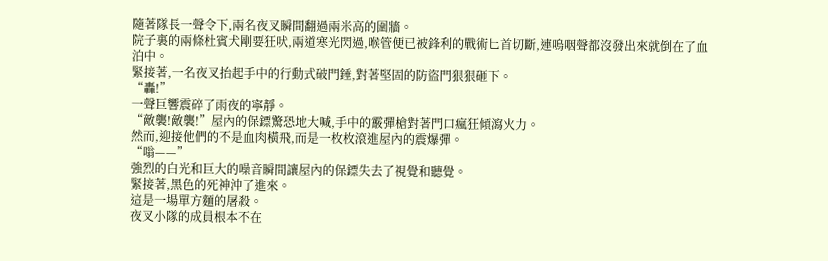隨著隊長一聲令下,兩名夜叉瞬間翻過兩米高的圍牆。
院子裏的兩條杜賓犬剛要狂吠,兩道寒光閃過,喉管便已被鋒利的戰術匕首切斷,連嗚咽聲都沒發出來就倒在了血泊中。
緊接著,一名夜叉抬起手中的行動式破門錘,對著堅固的防盜門狠狠砸下。
“轟!”
一聲巨響震碎了雨夜的寧靜。
“敵襲!敵襲!”屋內的保鏢驚恐地大喊,手中的霰彈槍對著門口瘋狂傾瀉火力。
然而,迎接他們的不是血肉橫飛,而是一枚枚滾進屋內的震爆彈。
“嗡——”
強烈的白光和巨大的噪音瞬間讓屋內的保鏢失去了視覺和聽覺。
緊接著,黑色的死神沖了進來。
這是一場單方麵的屠殺。
夜叉小隊的成員根本不在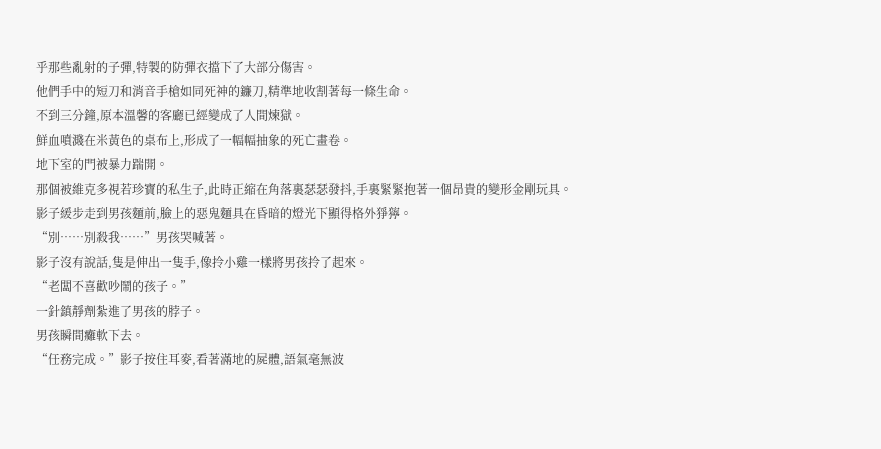乎那些亂射的子彈,特製的防彈衣擋下了大部分傷害。
他們手中的短刀和消音手槍如同死神的鐮刀,精準地收割著每一條生命。
不到三分鐘,原本溫馨的客廳已經變成了人間煉獄。
鮮血噴濺在米黃色的桌布上,形成了一幅幅抽象的死亡畫卷。
地下室的門被暴力踹開。
那個被維克多視若珍寶的私生子,此時正縮在角落裏瑟瑟發抖,手裏緊緊抱著一個昂貴的變形金剛玩具。
影子緩步走到男孩麵前,臉上的惡鬼麵具在昏暗的燈光下顯得格外猙獰。
“別……別殺我……”男孩哭喊著。
影子沒有說話,隻是伸出一隻手,像拎小雞一樣將男孩拎了起來。
“老闆不喜歡吵鬧的孩子。”
一針鎮靜劑紮進了男孩的脖子。
男孩瞬間癱軟下去。
“任務完成。”影子按住耳麥,看著滿地的屍體,語氣毫無波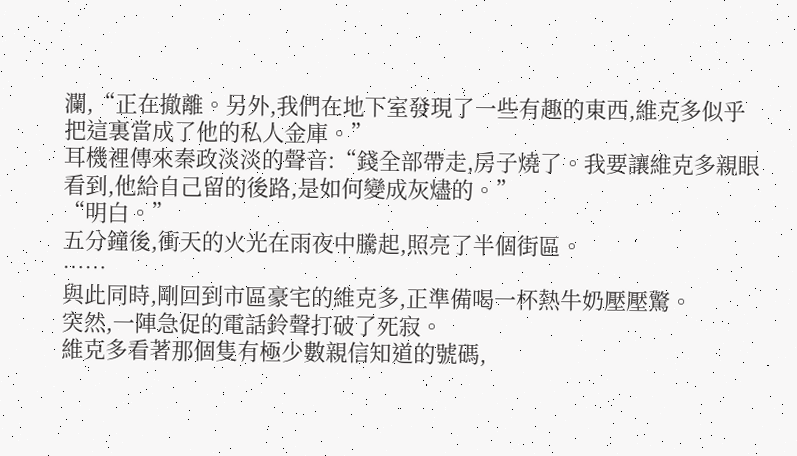瀾,“正在撤離。另外,我們在地下室發現了一些有趣的東西,維克多似乎把這裏當成了他的私人金庫。”
耳機裡傳來秦政淡淡的聲音:“錢全部帶走,房子燒了。我要讓維克多親眼看到,他給自己留的後路,是如何變成灰燼的。”
“明白。”
五分鐘後,衝天的火光在雨夜中騰起,照亮了半個街區。
……
與此同時,剛回到市區豪宅的維克多,正準備喝一杯熱牛奶壓壓驚。
突然,一陣急促的電話鈴聲打破了死寂。
維克多看著那個隻有極少數親信知道的號碼,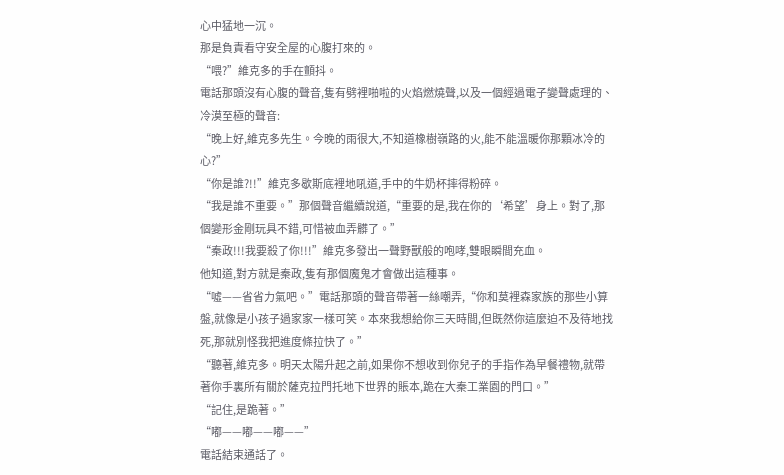心中猛地一沉。
那是負責看守安全屋的心腹打來的。
“喂?”維克多的手在顫抖。
電話那頭沒有心腹的聲音,隻有劈裡啪啦的火焰燃燒聲,以及一個經過電子變聲處理的、冷漠至極的聲音:
“晚上好,維克多先生。今晚的雨很大,不知道橡樹嶺路的火,能不能溫暖你那顆冰冷的心?”
“你是誰?!!”維克多歇斯底裡地吼道,手中的牛奶杯摔得粉碎。
“我是誰不重要。”那個聲音繼續說道,“重要的是,我在你的‘希望’身上。對了,那個變形金剛玩具不錯,可惜被血弄髒了。”
“秦政!!!我要殺了你!!!”維克多發出一聲野獸般的咆哮,雙眼瞬間充血。
他知道,對方就是秦政,隻有那個魔鬼才會做出這種事。
“噓——省省力氣吧。”電話那頭的聲音帶著一絲嘲弄,“你和莫裡森家族的那些小算盤,就像是小孩子過家家一樣可笑。本來我想給你三天時間,但既然你這麼迫不及待地找死,那就別怪我把進度條拉快了。”
“聽著,維克多。明天太陽升起之前,如果你不想收到你兒子的手指作為早餐禮物,就帶著你手裏所有關於薩克拉門托地下世界的賬本,跪在大秦工業園的門口。”
“記住,是跪著。”
“嘟——嘟——嘟——”
電話結束通話了。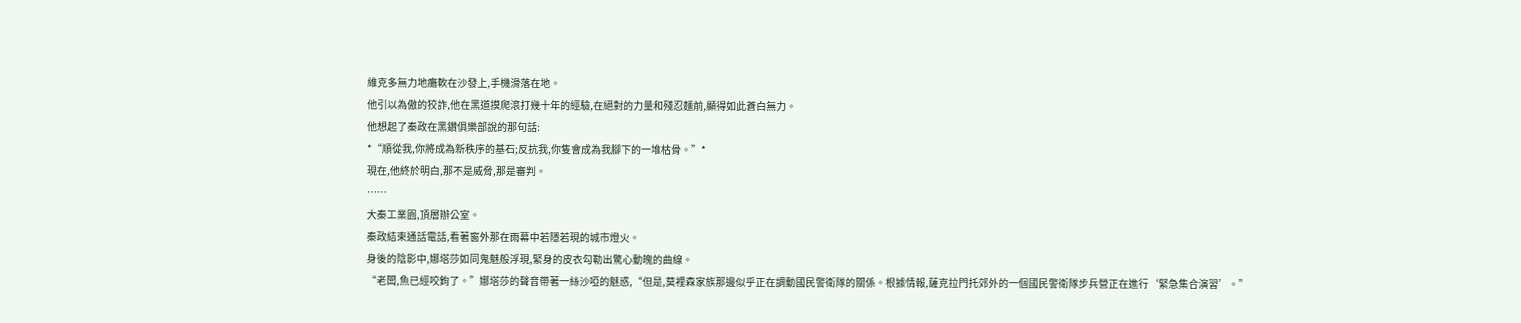維克多無力地癱軟在沙發上,手機滑落在地。
他引以為傲的狡詐,他在黑道摸爬滾打幾十年的經驗,在絕對的力量和殘忍麵前,顯得如此蒼白無力。
他想起了秦政在黑鑽俱樂部說的那句話:
*“順從我,你將成為新秩序的基石;反抗我,你隻會成為我腳下的一堆枯骨。”*
現在,他終於明白,那不是威脅,那是審判。
……
大秦工業園,頂層辦公室。
秦政結束通話電話,看著窗外那在雨幕中若隱若現的城市燈火。
身後的陰影中,娜塔莎如同鬼魅般浮現,緊身的皮衣勾勒出驚心動魄的曲線。
“老闆,魚已經咬鉤了。”娜塔莎的聲音帶著一絲沙啞的魅惑,“但是,莫裡森家族那邊似乎正在調動國民警衛隊的關係。根據情報,薩克拉門托郊外的一個國民警衛隊步兵營正在進行‘緊急集合演習’。”